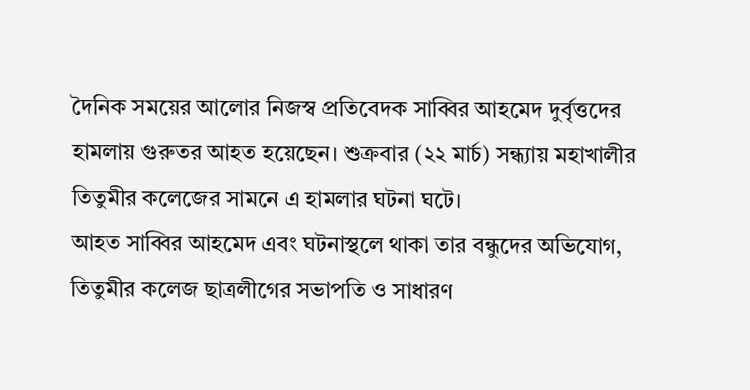দৈনিক সময়ের আলোর নিজস্ব প্রতিবেদক সাব্বির আহমেদ দুর্বৃত্তদের হামলায় গুরুতর আহত হয়েছেন। শুক্রবার (২২ মার্চ) সন্ধ্যায় মহাখালীর তিতুমীর কলেজের সামনে এ হামলার ঘটনা ঘটে।
আহত সাব্বির আহমেদ এবং ঘটনাস্থলে থাকা তার বন্ধুদের অভিযোগ, তিতুমীর কলেজ ছাত্রলীগের সভাপতি ও সাধারণ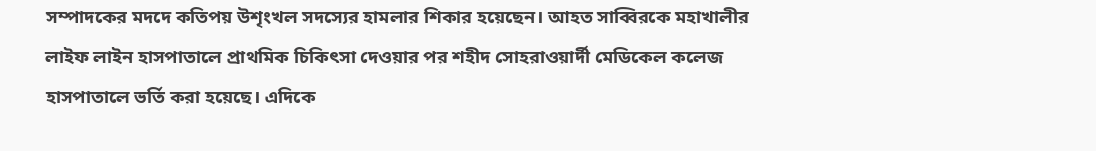সম্পাদকের মদদে কতিপয় উশৃংখল সদস্যের হামলার শিকার হয়েছেন। আহত সাব্বিরকে মহাখালীর লাইফ লাইন হাসপাতালে প্রাথমিক চিকিৎসা দেওয়ার পর শহীদ সোহরাওয়ার্দী মেডিকেল কলেজ হাসপাতালে ভর্তি করা হয়েছে। এদিকে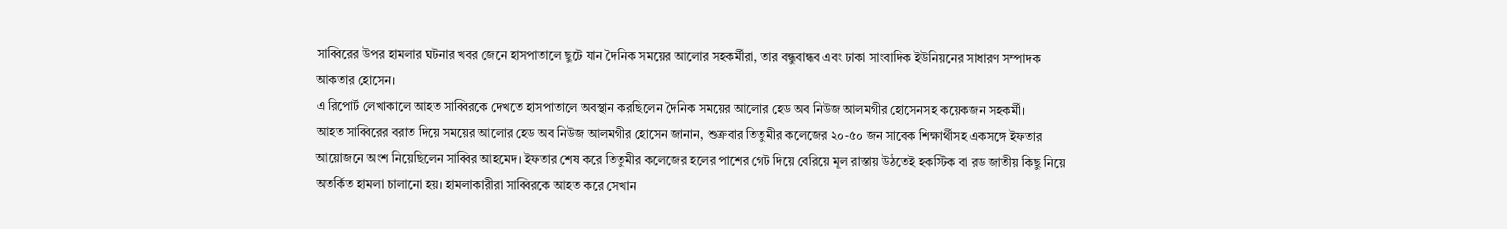সাব্বিরের উপর হামলার ঘটনার খবর জেনে হাসপাতালে ছুটে যান দৈনিক সময়ের আলোর সহকর্মীরা, তার বন্ধুবান্ধব এবং ঢাকা সাংবাদিক ইউনিয়নের সাধারণ সম্পাদক আকতার হোসেন।
এ রিপোর্ট লেখাকালে আহত সাব্বিরকে দেখতে হাসপাতালে অবস্থান করছিলেন দৈনিক সময়ের আলোর হেড অব নিউজ আলমগীর হোসেনসহ কয়েকজন সহকর্মী।
আহত সাব্বিরের বরাত দিয়ে সময়ের আলোর হেড অব নিউজ আলমগীর হোসেন জানান, শুক্রবার তিতুমীর কলেজের ২০-৫০ জন সাবেক শিক্ষার্থীসহ একসঙ্গে ইফতার আয়োজনে অংশ নিয়েছিলেন সাব্বির আহমেদ। ইফতার শেষ করে তিতুমীর কলেজের হলের পাশের গেট দিয়ে বেরিয়ে মূল রাস্তায় উঠতেই হকস্টিক বা রড জাতীয় কিছু নিয়ে অতর্কিত হামলা চালানো হয়। হামলাকারীরা সাব্বিরকে আহত করে সেখান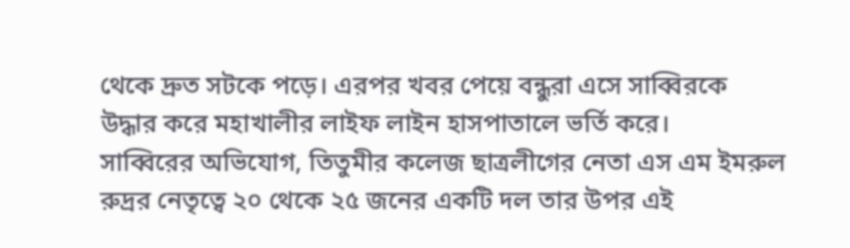থেকে দ্রুত সটকে পড়ে। এরপর খবর পেয়ে বন্ধুরা এসে সাব্বিরকে উদ্ধার করে মহাখালীর লাইফ লাইন হাসপাতালে ভর্তি করে।
সাব্বিরের অভিযোগ, তিতুমীর কলেজ ছাত্রলীগের নেতা এস এম ইমরুল রুদ্রর নেতৃত্বে ২০ থেকে ২৫ জনের একটি দল তার উপর এই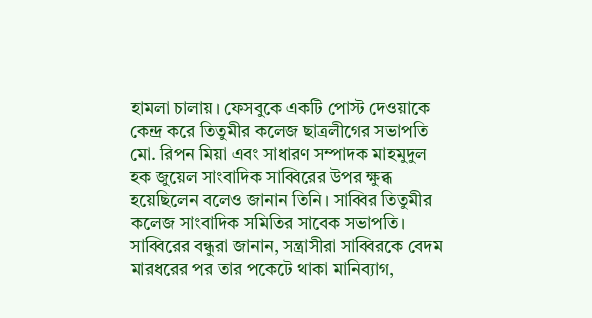হামলা চালায়। ফেসবুকে একটি পোস্ট দেওয়াকে কেন্দ্র করে তিতুমীর কলেজ ছাত্রলীগের সভাপতি মো. রিপন মিয়া এবং সাধারণ সম্পাদক মাহমুদুল হক জুয়েল সাংবাদিক সাব্বিরের উপর ক্ষুব্ধ হয়েছিলেন বলেও জানান তিনি। সাব্বির তিতুমীর কলেজ সাংবাদিক সমিতির সাবেক সভাপতি।
সাব্বিরের বন্ধুরা জানান, সন্ত্রাসীরা সাব্বিরকে বেদম মারধরের পর তার পকেটে থাকা মানিব্যাগ,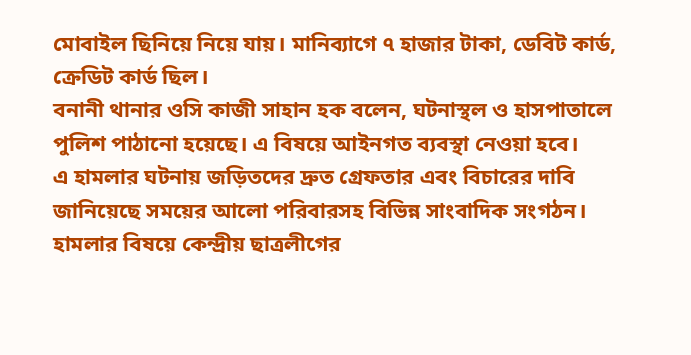মোবাইল ছিনিয়ে নিয়ে যায়। মানিব্যাগে ৭ হাজার টাকা, ডেবিট কার্ড, ক্রেডিট কার্ড ছিল।
বনানী থানার ওসি কাজী সাহান হক বলেন, ঘটনাস্থল ও হাসপাতালে পুলিশ পাঠানো হয়েছে। এ বিষয়ে আইনগত ব্যবস্থা নেওয়া হবে।
এ হামলার ঘটনায় জড়িতদের দ্রুত গ্রেফতার এবং বিচারের দাবি জানিয়েছে সময়ের আলো পরিবারসহ বিভিন্ন সাংবাদিক সংগঠন।
হামলার বিষয়ে কেন্দ্রীয় ছাত্রলীগের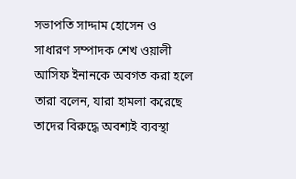সভাপতি সাদ্দাম হোসেন ও সাধারণ সম্পাদক শেখ ওয়ালী আসিফ ইনানকে অবগত করা হলে তারা বলেন, যারা হামলা করেছে তাদের বিরুদ্ধে অবশ্যই ব্যবস্থা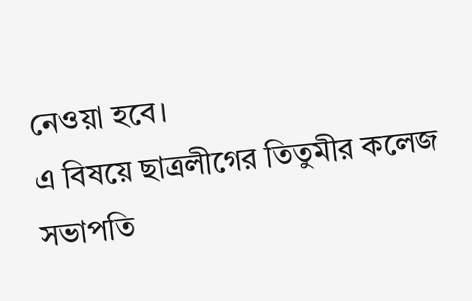নেওয়া হবে।
এ বিষয়ে ছাত্রলীগের তিতুমীর কলেজ সভাপতি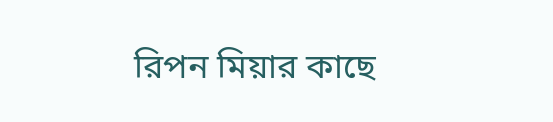রিপন মিয়ার কাছে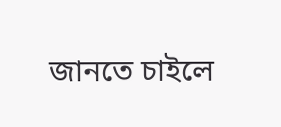জানতে চাইলে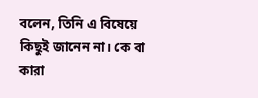বলেন, তিনি এ বিষেয়ে কিছুই জানেন না। কে বা কারা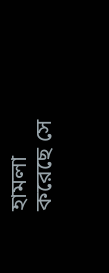হামলা করেছে সে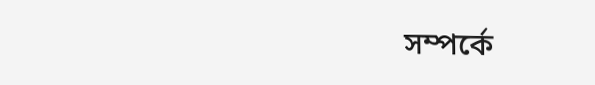সম্পর্কে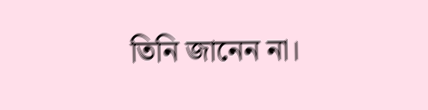তিনি জানেন না।